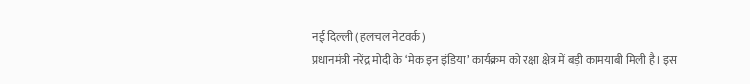नई दिल्ली (हलचल नेटवर्क)
प्रधानमंत्री नरेंद्र मोदी के ‘मेक इन इंडिया’ कार्यक्रम को रक्षा क्षेत्र में बड़ी कामयाबी मिली है। इस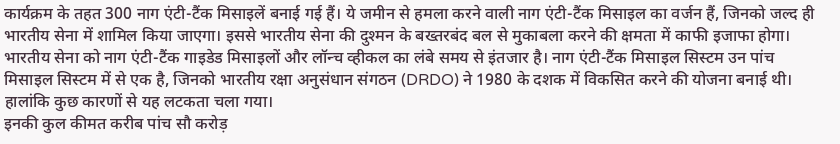कार्यक्रम के तहत 300 नाग एंटी-टैंक मिसाइलें बनाई गई हैं। ये जमीन से हमला करने वाली नाग एंटी-टैंक मिसाइल का वर्जन हैं, जिनको जल्द ही भारतीय सेना में शामिल किया जाएगा। इससे भारतीय सेना की दुश्मन के बख्तरबंद बल से मुकाबला करने की क्षमता में काफी इजाफा होगा।
भारतीय सेना को नाग एंटी-टैंक गाइडेड मिसाइलों और लॉन्च व्हीकल का लंबे समय से इंतजार है। नाग एंटी-टैंक मिसाइल सिस्टम उन पांच मिसाइल सिस्टम में से एक है, जिनको भारतीय रक्षा अनुसंधान संगठन (DRDO) ने 1980 के दशक में विकसित करने की योजना बनाई थी। हालांकि कुछ कारणों से यह लटकता चला गया।
इनकी कुल कीमत करीब पांच सौ करोड़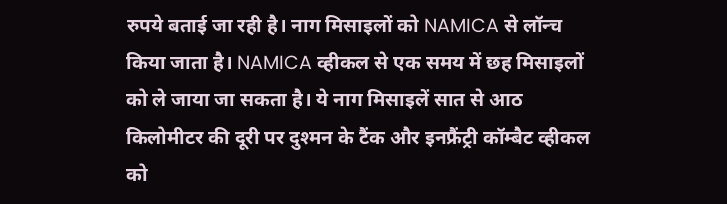रुपये बताई जा रही है। नाग मिसाइलों को NAMICA से लॉन्च किया जाता है। NAMICA व्हीकल से एक समय में छह मिसाइलों को ले जाया जा सकता है। ये नाग मिसाइलें सात से आठ किलोमीटर की दूरी पर दुश्मन के टैंक और इनफ्रैंट्री कॉम्बैट व्हीकल को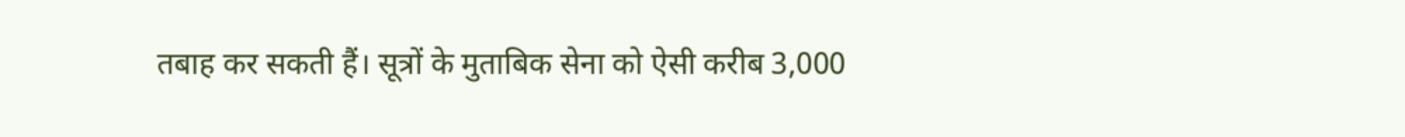तबाह कर सकती हैं। सूत्रों के मुताबिक सेना को ऐसी करीब 3,000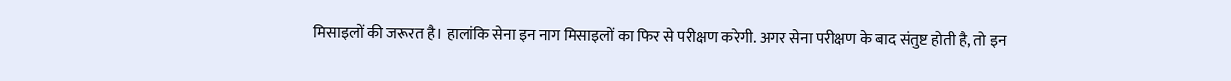मिसाइलों की जरूरत है। हालांकि सेना इन नाग मिसाइलों का फिर से परीक्षण करेगी. अगर सेना परीक्षण के बाद संतुष्ट होती है, तो इन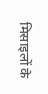मिसाइलों के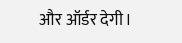और ऑर्डर देगी।